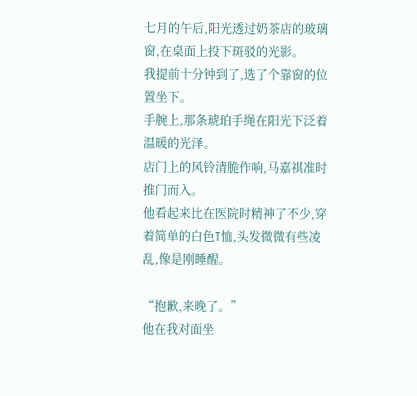七月的午后,阳光透过奶茶店的玻璃窗,在桌面上投下斑驳的光影。
我提前十分钟到了,选了个靠窗的位置坐下。
手腕上,那条琥珀手绳在阳光下泛着温暖的光泽。
店门上的风铃清脆作响,马嘉祺准时推门而入。
他看起来比在医院时精神了不少,穿着简单的白色T恤,头发微微有些凌乱,像是刚睡醒。

“抱歉,来晚了。”
他在我对面坐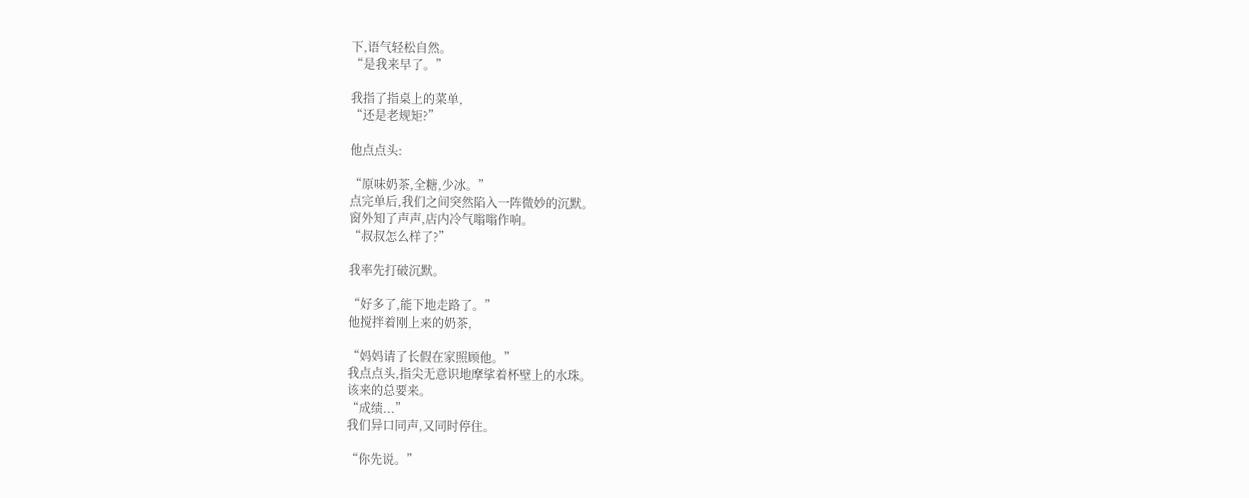下,语气轻松自然。
“是我来早了。”

我指了指桌上的菜单,
“还是老规矩?”

他点点头:

“原味奶茶,全糖,少冰。”
点完单后,我们之间突然陷入一阵微妙的沉默。
窗外知了声声,店内冷气嗡嗡作响。
“叔叔怎么样了?”

我率先打破沉默。

“好多了,能下地走路了。”
他搅拌着刚上来的奶茶,

“妈妈请了长假在家照顾他。”
我点点头,指尖无意识地摩挲着杯壁上的水珠。
该来的总要来。
“成绩...”
我们异口同声,又同时停住。

“你先说。”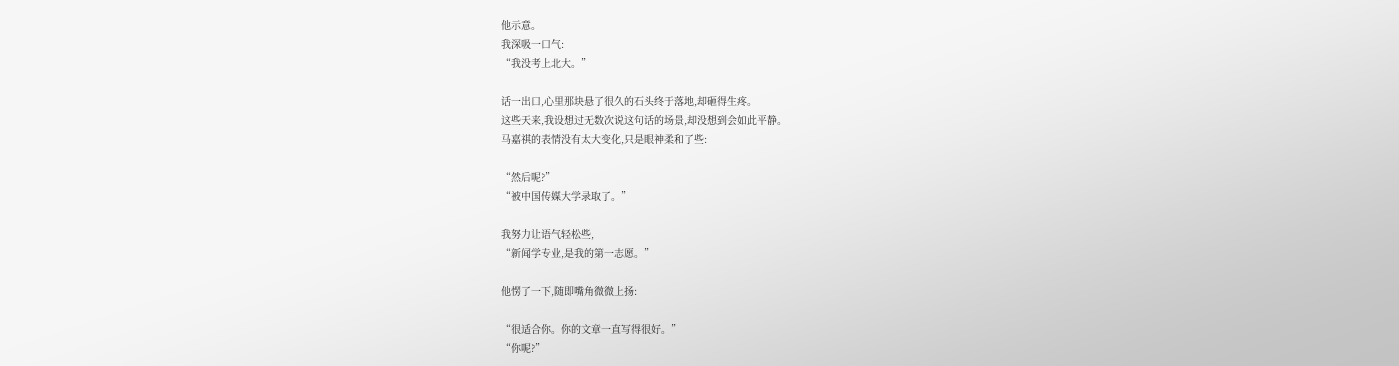他示意。
我深吸一口气:
“我没考上北大。”

话一出口,心里那块悬了很久的石头终于落地,却砸得生疼。
这些天来,我设想过无数次说这句话的场景,却没想到会如此平静。
马嘉祺的表情没有太大变化,只是眼神柔和了些:

“然后呢?”
“被中国传媒大学录取了。”

我努力让语气轻松些,
“新闻学专业,是我的第一志愿。”

他愣了一下,随即嘴角微微上扬:

“很适合你。你的文章一直写得很好。”
“你呢?”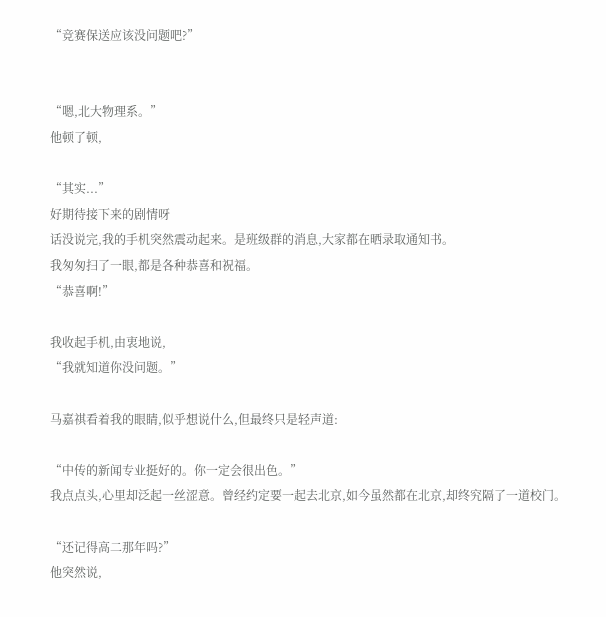“竞赛保送应该没问题吧?”


“嗯,北大物理系。”
他顿了顿,

“其实...”
好期待接下来的剧情呀
话没说完,我的手机突然震动起来。是班级群的消息,大家都在晒录取通知书。
我匆匆扫了一眼,都是各种恭喜和祝福。
“恭喜啊!”

我收起手机,由衷地说,
“我就知道你没问题。”

马嘉祺看着我的眼睛,似乎想说什么,但最终只是轻声道:

“中传的新闻专业挺好的。你一定会很出色。”
我点点头,心里却泛起一丝涩意。曾经约定要一起去北京,如今虽然都在北京,却终究隔了一道校门。

“还记得高二那年吗?”
他突然说,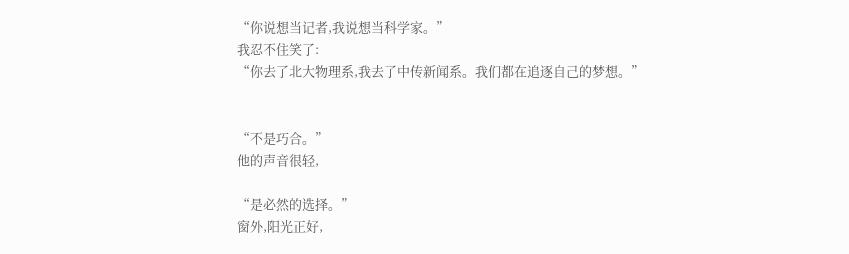“你说想当记者,我说想当科学家。”
我忍不住笑了:
“你去了北大物理系,我去了中传新闻系。我们都在追逐自己的梦想。”


“不是巧合。”
他的声音很轻,

“是必然的选择。”
窗外,阳光正好,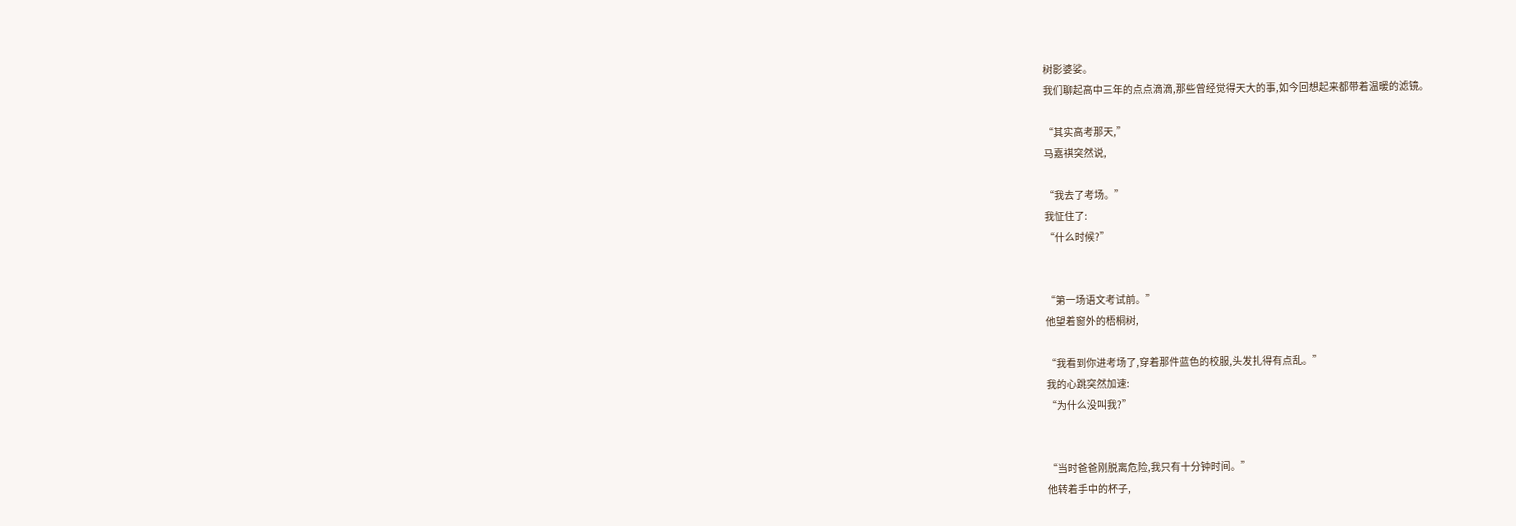树影婆娑。
我们聊起高中三年的点点滴滴,那些曾经觉得天大的事,如今回想起来都带着温暖的滤镜。

“其实高考那天,”
马嘉祺突然说,

“我去了考场。”
我怔住了:
“什么时候?”


“第一场语文考试前。”
他望着窗外的梧桐树,

“我看到你进考场了,穿着那件蓝色的校服,头发扎得有点乱。”
我的心跳突然加速:
“为什么没叫我?”


“当时爸爸刚脱离危险,我只有十分钟时间。”
他转着手中的杯子,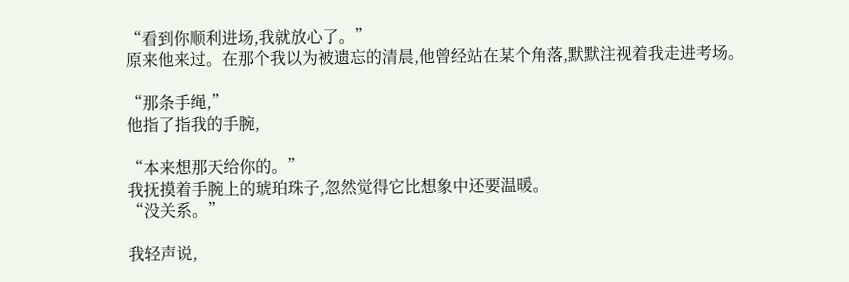“看到你顺利进场,我就放心了。”
原来他来过。在那个我以为被遗忘的清晨,他曾经站在某个角落,默默注视着我走进考场。

“那条手绳,”
他指了指我的手腕,

“本来想那天给你的。”
我抚摸着手腕上的琥珀珠子,忽然觉得它比想象中还要温暖。
“没关系。”

我轻声说,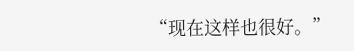“现在这样也很好。”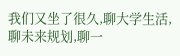我们又坐了很久,聊大学生活,聊未来规划,聊一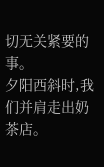切无关紧要的事。
夕阳西斜时,我们并肩走出奶茶店。